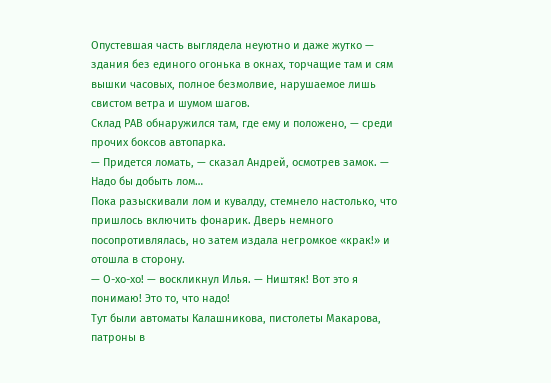Опустевшая часть выглядела неуютно и даже жутко — здания без единого огонька в окнах, торчащие там и сям вышки часовых, полное безмолвие, нарушаемое лишь свистом ветра и шумом шагов.
Склад РАВ обнаружился там, где ему и положено, — среди прочих боксов автопарка.
— Придется ломать, — сказал Андрей, осмотрев замок. — Надо бы добыть лом…
Пока разыскивали лом и кувалду, стемнело настолько, что пришлось включить фонарик. Дверь немного посопротивлялась, но затем издала негромкое «крак!» и отошла в сторону.
— О-хо-хо! — воскликнул Илья. — Ништяк! Вот это я понимаю! Это то, что надо!
Тут были автоматы Калашникова, пистолеты Макарова, патроны в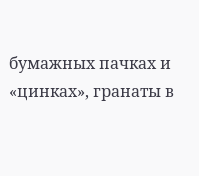бумажных пачках и «цинках», гранаты в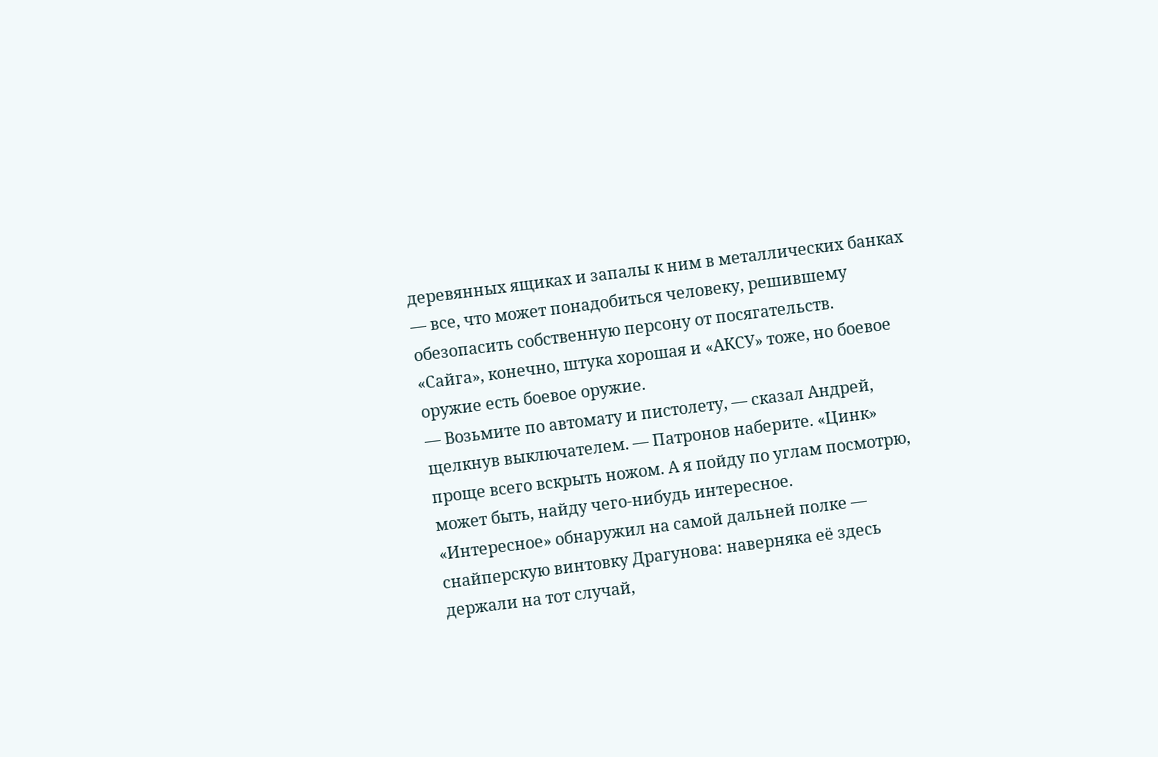деревянных ящиках и запалы к ним в металлических банках — все, что может понадобиться человеку, решившему обезопасить собственную персону от посягательств.
«Сайга», конечно, штука хорошая и «АКСУ» тоже, но боевое оружие есть боевое оружие.
— Возьмите по автомату и пистолету, — сказал Андрей, щелкнув выключателем. — Патронов наберите. «Цинк» проще всего вскрыть ножом. А я пойду по углам посмотрю, может быть, найду чего-нибудь интересное.
«Интересное» обнаружил на самой дальней полке — снайперскую винтовку Драгунова: наверняка её здесь держали на тот случай,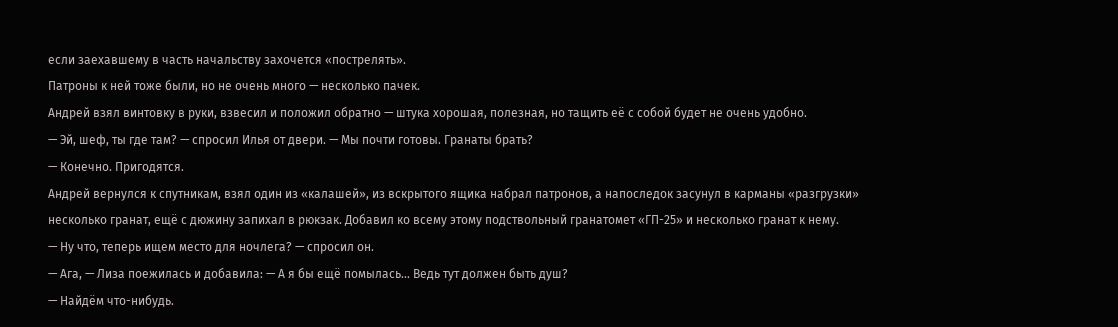если заехавшему в часть начальству захочется «пострелять».
Патроны к ней тоже были, но не очень много — несколько пачек.
Андрей взял винтовку в руки, взвесил и положил обратно — штука хорошая, полезная, но тащить её с собой будет не очень удобно.
— Эй, шеф, ты где там? — спросил Илья от двери. — Мы почти готовы. Гранаты брать?
— Конечно. Пригодятся.
Андрей вернулся к спутникам, взял один из «калашей», из вскрытого ящика набрал патронов, а напоследок засунул в карманы «разгрузки» несколько гранат, ещё с дюжину запихал в рюкзак. Добавил ко всему этому подствольный гранатомет «ГП-25» и несколько гранат к нему.
— Ну что, теперь ищем место для ночлега? — спросил он.
— Ага, — Лиза поежилась и добавила: — А я бы ещё помылась… Ведь тут должен быть душ?
— Найдём что-нибудь.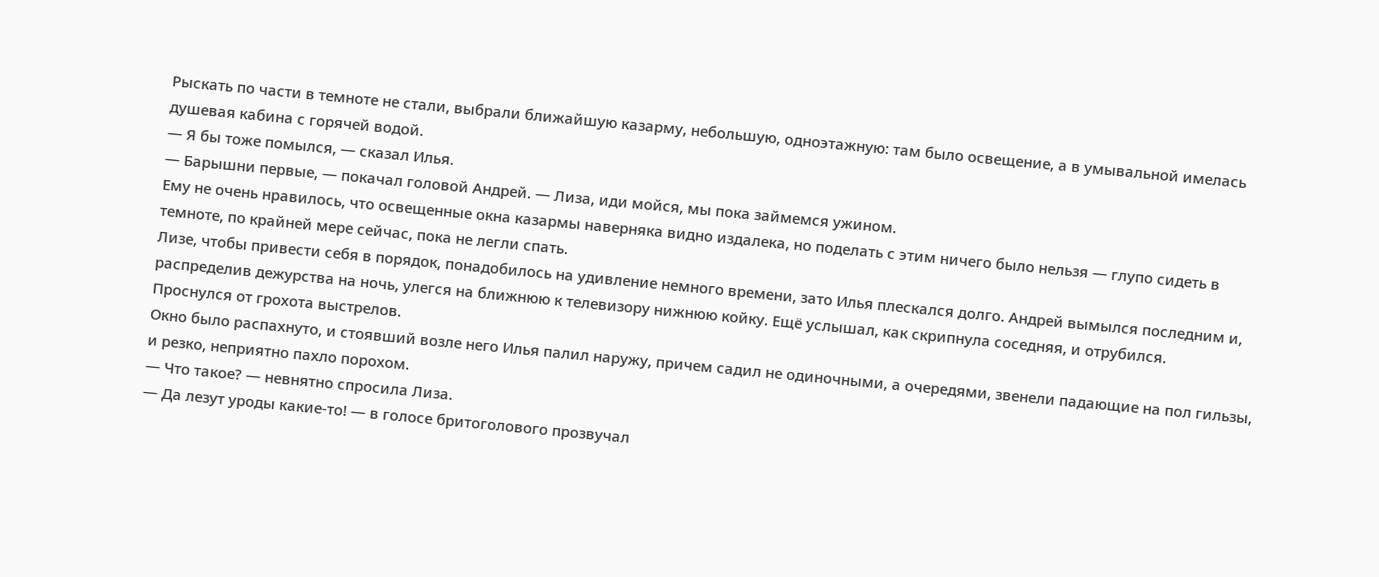Рыскать по части в темноте не стали, выбрали ближайшую казарму, небольшую, одноэтажную: там было освещение, а в умывальной имелась душевая кабина с горячей водой.
— Я бы тоже помылся, — сказал Илья.
— Барышни первые, — покачал головой Андрей. — Лиза, иди мойся, мы пока займемся ужином.
Ему не очень нравилось, что освещенные окна казармы наверняка видно издалека, но поделать с этим ничего было нельзя — глупо сидеть в темноте, по крайней мере сейчас, пока не легли спать.
Лизе, чтобы привести себя в порядок, понадобилось на удивление немного времени, зато Илья плескался долго. Андрей вымылся последним и, распределив дежурства на ночь, улегся на ближнюю к телевизору нижнюю койку. Ещё услышал, как скрипнула соседняя, и отрубился.
Проснулся от грохота выстрелов.
Окно было распахнуто, и стоявший возле него Илья палил наружу, причем садил не одиночными, а очередями, звенели падающие на пол гильзы, и резко, неприятно пахло порохом.
— Что такое? — невнятно спросила Лиза.
— Да лезут уроды какие-то! — в голосе бритоголового прозвучал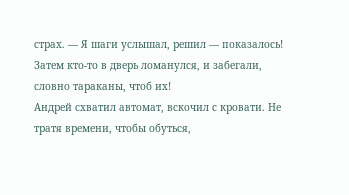страх. — Я шаги услышал, решил — показалось! Затем кто-то в дверь ломанулся, и забегали, словно тараканы, чтоб их!
Андрей схватил автомат, вскочил с кровати. Не тратя времени, чтобы обуться,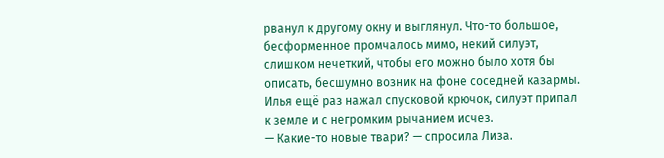рванул к другому окну и выглянул. Что-то большое, бесформенное промчалось мимо, некий силуэт, слишком нечеткий, чтобы его можно было хотя бы описать, бесшумно возник на фоне соседней казармы.
Илья ещё раз нажал спусковой крючок, силуэт припал к земле и с негромким рычанием исчез.
— Какие-то новые твари? — спросила Лиза.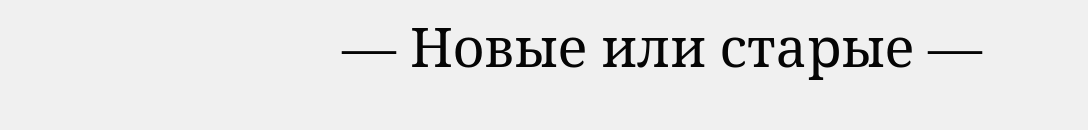— Новые или старые —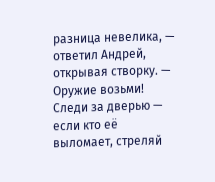разница невелика, — ответил Андрей, открывая створку. — Оружие возьми! Следи за дверью — если кто её выломает, стреляй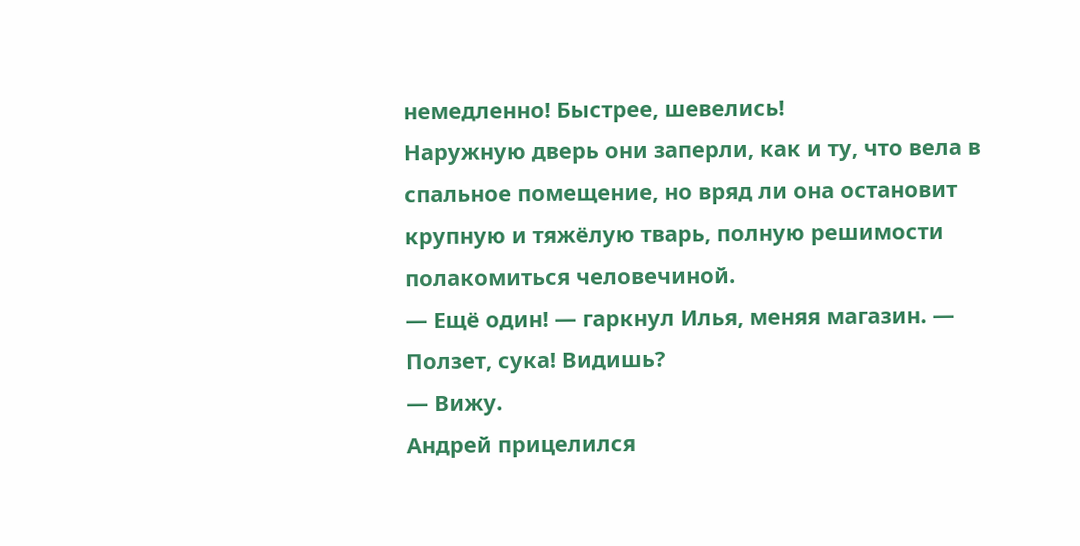немедленно! Быстрее, шевелись!
Наружную дверь они заперли, как и ту, что вела в спальное помещение, но вряд ли она остановит крупную и тяжёлую тварь, полную решимости полакомиться человечиной.
— Ещё один! — гаркнул Илья, меняя магазин. — Ползет, сука! Видишь?
— Вижу.
Андрей прицелился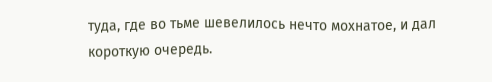туда, где во тьме шевелилось нечто мохнатое, и дал короткую очередь.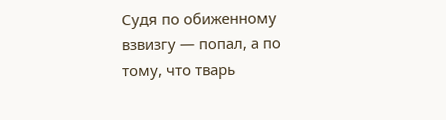Судя по обиженному взвизгу — попал, а по тому, что тварь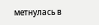метнулась в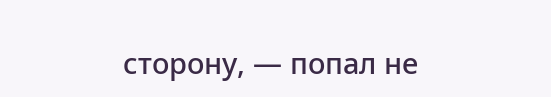сторону, — попал не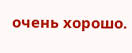очень хорошо.